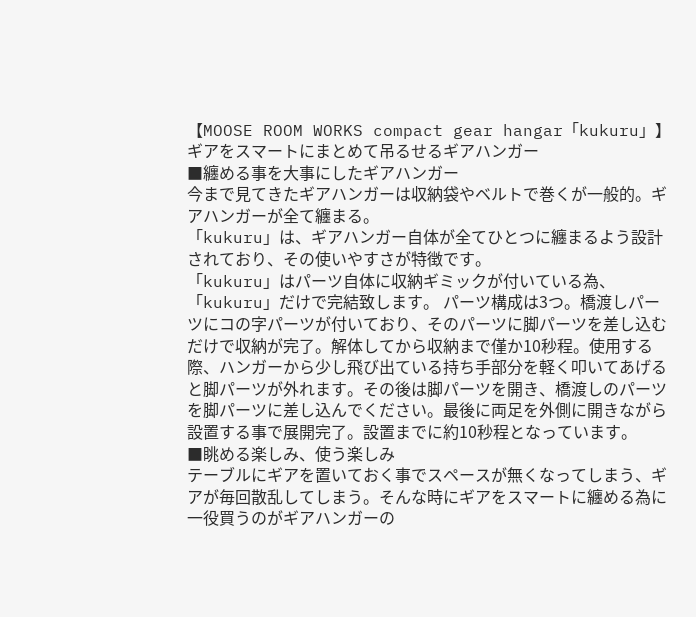【MOOSE ROOM WORKS compact gear hangar「kukuru」】ギアをスマートにまとめて吊るせるギアハンガー
■纏める事を大事にしたギアハンガー
今まで見てきたギアハンガーは収納袋やベルトで巻くが一般的。ギアハンガーが全て纏まる。
「kukuru」は、ギアハンガー自体が全てひとつに纏まるよう設計されており、その使いやすさが特徴です。
「kukuru」はパーツ自体に収納ギミックが付いている為、「kukuru」だけで完結致します。 パーツ構成は3つ。橋渡しパーツにコの字パーツが付いており、そのパーツに脚パーツを差し込むだけで収納が完了。解体してから収納まで僅か10秒程。使用する際、ハンガーから少し飛び出ている持ち手部分を軽く叩いてあげると脚パーツが外れます。その後は脚パーツを開き、橋渡しのパーツを脚パーツに差し込んでください。最後に両足を外側に開きながら設置する事で展開完了。設置までに約10秒程となっています。
■眺める楽しみ、使う楽しみ
テーブルにギアを置いておく事でスペースが無くなってしまう、ギアが毎回散乱してしまう。そんな時にギアをスマートに纏める為に一役買うのがギアハンガーの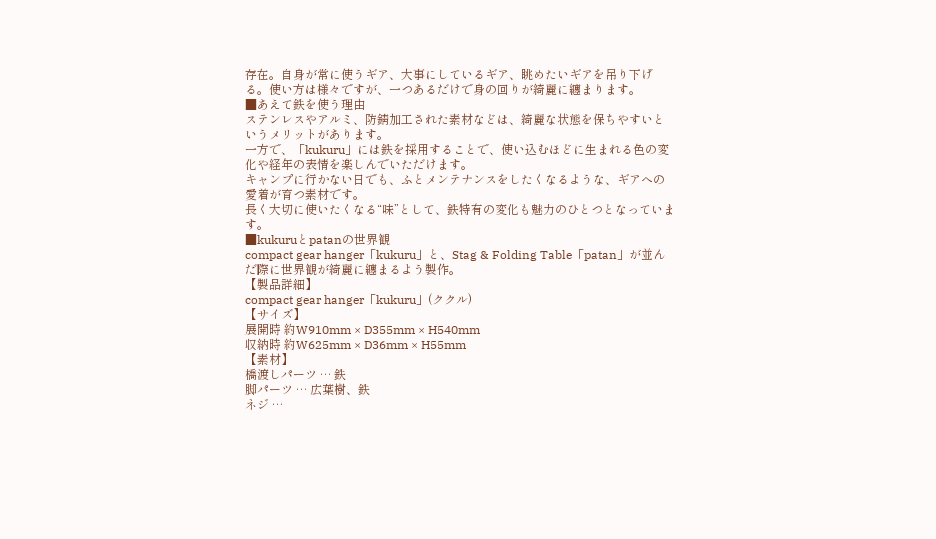存在。自身が常に使うギア、大事にしているギア、眺めたいギアを吊り下げる。使い方は様々ですが、一つあるだけで身の回りが綺麗に纏まります。
■あえて鉄を使う理由
ステンレスやアルミ、防錆加工された素材などは、綺麗な状態を保ちやすいというメリットがあります。
一方で、「kukuru」には鉄を採用することで、使い込むほどに生まれる色の変化や経年の表情を楽しんでいただけます。
キャンプに行かない日でも、ふとメンテナンスをしたくなるような、ギアへの愛着が育つ素材です。
長く大切に使いたくなる“味”として、鉄特有の変化も魅力のひとつとなっています。
■kukuruとpatanの世界観
compact gear hanger「kukuru」と、Stag & Folding Table「patan」が並んだ際に世界観が綺麗に纏まるよう製作。
【製品詳細】
compact gear hanger「kukuru」(ククル)
【サイズ】
展開時 約W910mm × D355mm × H540mm
収納時 約W625mm × D36mm × H55mm
【素材】
橋渡しパーツ … 鉄
脚パーツ … 広葉樹、鉄
ネジ …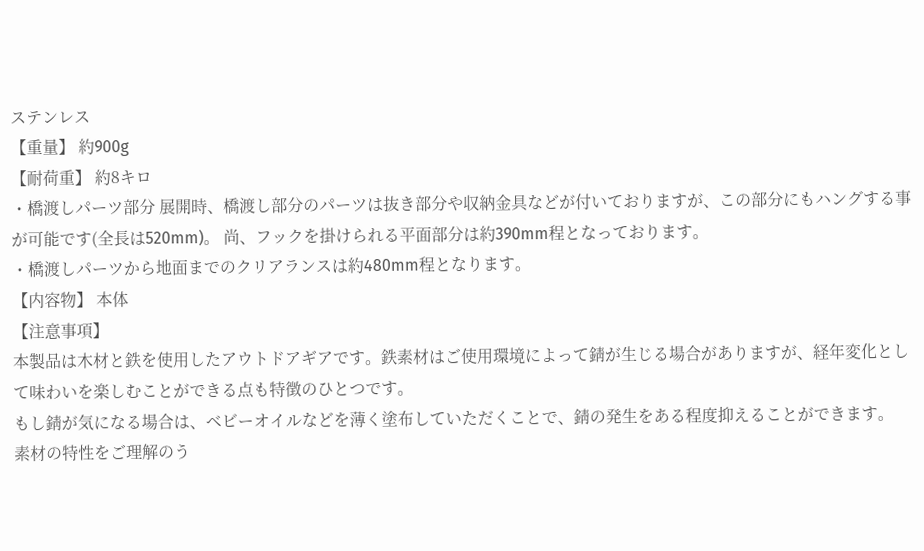ステンレス
【重量】 約900g
【耐荷重】 約8キロ
・橋渡しパーツ部分 展開時、橋渡し部分のパーツは抜き部分や収納金具などが付いておりますが、この部分にもハングする事が可能です(全長は520mm)。 尚、フックを掛けられる平面部分は約390mm程となっております。
・橋渡しパーツから地面までのクリアランスは約480mm程となります。
【内容物】 本体
【注意事項】
本製品は木材と鉄を使用したアウトドアギアです。鉄素材はご使用環境によって錆が生じる場合がありますが、経年変化として味わいを楽しむことができる点も特徴のひとつです。
もし錆が気になる場合は、ベビーオイルなどを薄く塗布していただくことで、錆の発生をある程度抑えることができます。
素材の特性をご理解のう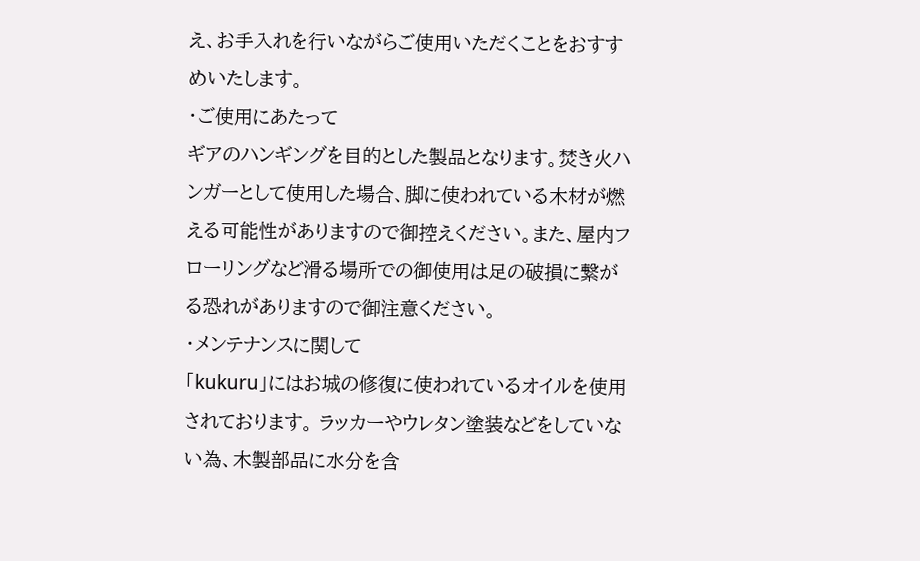え、お手入れを行いながらご使用いただくことをおすすめいたします。
・ご使用にあたって
ギアのハンギングを目的とした製品となります。焚き火ハンガーとして使用した場合、脚に使われている木材が燃える可能性がありますので御控えください。また、屋内フローリングなど滑る場所での御使用は足の破損に繋がる恐れがありますので御注意ください。
・メンテナンスに関して
「kukuru」にはお城の修復に使われているオイルを使用されております。 ラッカーやウレタン塗装などをしていない為、木製部品に水分を含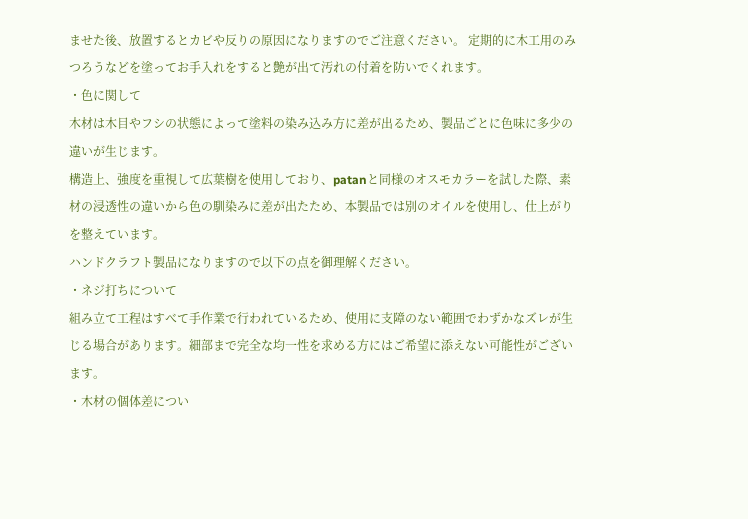ませた後、放置するとカビや反りの原因になりますのでご注意ください。 定期的に木工用のみつろうなどを塗ってお手入れをすると艶が出て汚れの付着を防いでくれます。
・色に関して
木材は木目やフシの状態によって塗料の染み込み方に差が出るため、製品ごとに色味に多少の違いが生じます。
構造上、強度を重視して広葉樹を使用しており、patanと同様のオスモカラーを試した際、素材の浸透性の違いから色の馴染みに差が出たため、本製品では別のオイルを使用し、仕上がりを整えています。
ハンドクラフト製品になりますので以下の点を御理解ください。
・ネジ打ちについて
組み立て工程はすべて手作業で行われているため、使用に支障のない範囲でわずかなズレが生じる場合があります。細部まで完全な均一性を求める方にはご希望に添えない可能性がございます。
・木材の個体差につい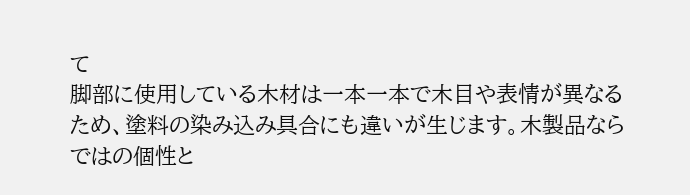て
脚部に使用している木材は一本一本で木目や表情が異なるため、塗料の染み込み具合にも違いが生じます。木製品ならではの個性と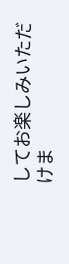してお楽しみいただけま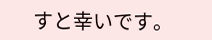すと幸いです。